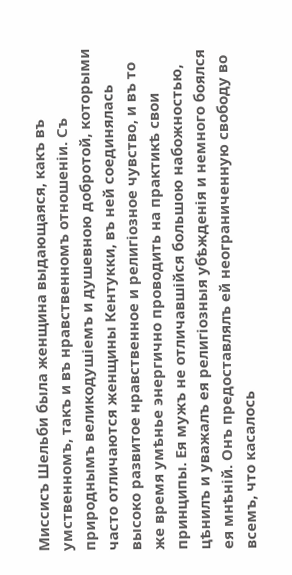Миссисъ Шельби была женщина выдающаяся, какъ въ умственномъ, такъ и въ нравственномъ отношеніи. Съ природнымъ великодушіемъ и душевною добротой, которыми часто отличаются женщины Кентукки, въ ней соединялась высоко развитое нравственное и религіозное чувство, и въ то же время умѣнье энергично проводить на практикѣ свои принципы. Ея мужъ не отличавшійся большою набожностью, цѣнилъ и уважалъ ея религіозныя убѣжденія и немного боялся ея мнѣній. Онъ предоставлялъ ей неограниченную свободу во всемъ, что касалось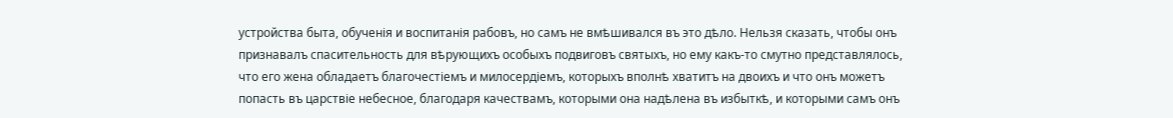устройства быта, обученія и воспитанія рабовъ, но самъ не вмѣшивался въ это дѣло. Нельзя сказать, чтобы онъ признавалъ спасительность для вѣрующихъ особыхъ подвиговъ святыхъ, но ему какъ-то смутно представлялось, что его жена обладаетъ благочестіемъ и милосердіемъ, которыхъ вполнѣ хватитъ на двоихъ и что онъ можетъ попасть въ царствіе небесное, благодаря качествамъ, которыми она надѣлена въ избыткѣ, и которыми самъ онъ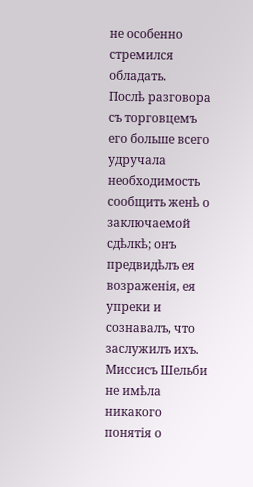не особенно стремился обладать.
Послѣ разговора съ торговцемъ его больше всего удручала необходимость сообщить женѣ о заключаемой сдѣлкѣ; онъ предвидѣлъ ея возраженія, ея упреки и сознавалъ, что заслужилъ ихъ.
Миссисъ Шельби не имѣла никакого понятія о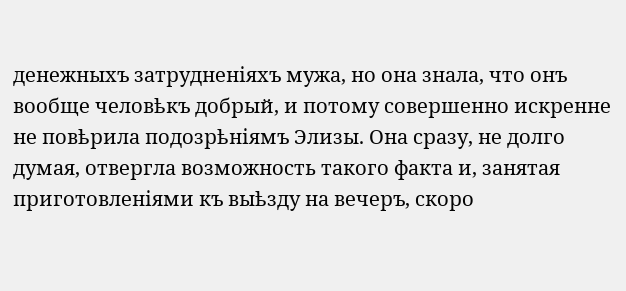денежныхъ затрудненіяхъ мужа, но она знала, что онъ вообще человѣкъ добрый, и потому совершенно искренне не повѣрила подозрѣніямъ Элизы. Она сразу, не долго думая, отвергла возможность такого факта и, занятая приготовленіями къ выѣзду на вечеръ, скоро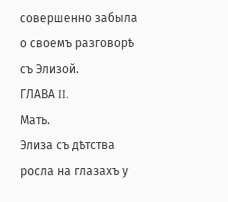совершенно забыла о своемъ разговорѣ съ Элизой.
ГЛАВА II.
Мать.
Элиза съ дѣтства росла на глазахъ у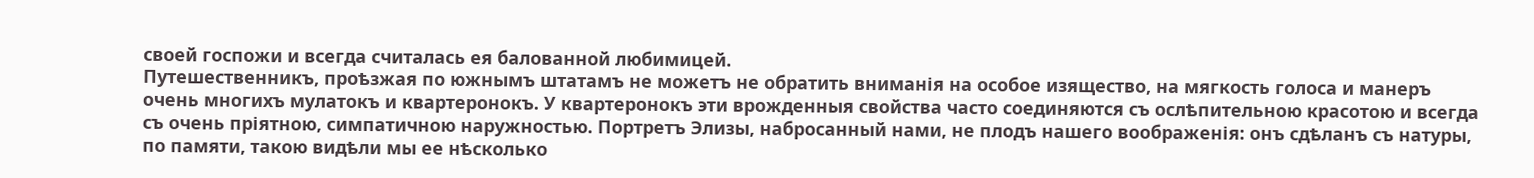своей госпожи и всегда считалась ея балованной любимицей.
Путешественникъ, проѣзжая по южнымъ штатамъ не можетъ не обратить вниманія на особое изящество, на мягкость голоса и манеръ очень многихъ мулатокъ и квартеронокъ. У квартеронокъ эти врожденныя свойства часто соединяются съ ослѣпительною красотою и всегда съ очень пріятною, симпатичною наружностью. Портретъ Элизы, набросанный нами, не плодъ нашего воображенія: онъ сдѣланъ съ натуры, по памяти, такою видѣли мы ее нѣсколько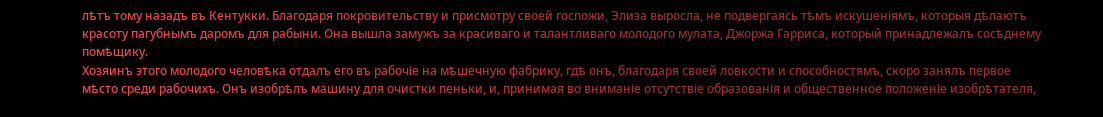лѣтъ тому назадъ въ Кентукки. Благодаря покровительству и присмотру своей госпожи, Элиза выросла, не подвергаясь тѣмъ искушеніямъ, которыя дѣлаютъ красоту пагубнымъ даромъ для рабыни. Она вышла замужъ за красиваго и талантливаго молодого мулата, Джоржа Гарриса, который принадлежалъ сосѣднему помѣщику.
Хозяинъ этого молодого человѣка отдалъ его въ рабочіе на мѣшечную фабрику, гдѣ онъ, благодаря своей ловкости и способностямъ, скоро занялъ первое мѣсто среди рабочихъ. Онъ изобрѣлъ машину для очистки пеньки, и, принимая во вниманіе отсутствіе образованія и общественное положеніе изобрѣтателя,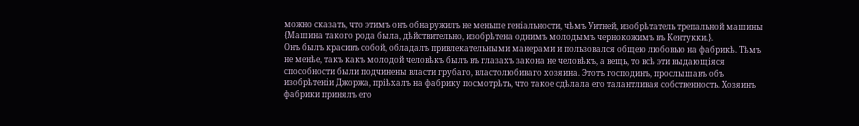можно сказать, что этимъ онъ обнаружилъ не меньше геніальности, чѣмъ Уитней, изобрѣтатель трепальной машины {Машина такого рода была, дѣйствительно, изобрѣтена однимъ молодымъ чернокожимъ въ Кентукки.}.
Онъ былъ красивъ собой, обладалъ привлекательными манерами и пользовался общею любовью на фабрикѣ. Тѣмъ не менѣе, такъ какъ молодой человѣкъ былъ въ глазахъ закона не человѣкъ, а вещь, то всѣ эти выдающіяся способности были подчинены власти грубаго, властолюбиваго хозяина. Этотъ господинъ, прослышавъ объ изобрѣтеніи Джоржа, пріѣхалъ на фабрику посмотрѣть, что такое сдѣлала его талантливая собственность. Хозяинъ фабрики принялъ его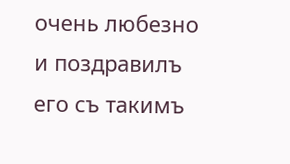очень любезно и поздравилъ его съ такимъ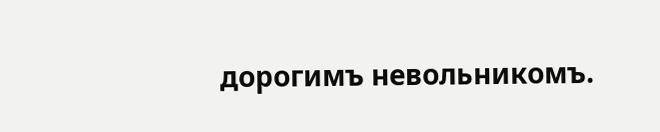дорогимъ невольникомъ.